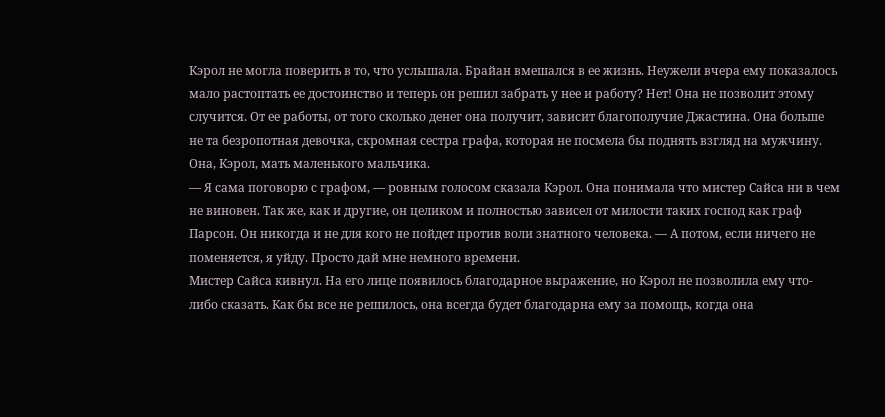Кэрол не могла поверить в то, что услышала. Брайан вмешался в ее жизнь. Неужели вчера ему показалось мало растоптать ее достоинство и теперь он решил забрать у нее и работу? Нет! Она не позволит этому случится. От ее работы, от того сколько денег она получит, зависит благополучие Джастина. Она больше не та безропотная девочка, скромная сестра графа, которая не посмела бы поднять взгляд на мужчину. Она, Кэрол, мать маленького мальчика.
— Я сама поговорю с графом, — ровным голосом сказала Кэрол. Она понимала что мистер Сайса ни в чем не виновен. Так же, как и другие, он целиком и полностью зависел от милости таких господ как граф Парсон. Он никогда и не для кого не пойдет против воли знатного человека. — А потом, если ничего не поменяется, я уйду. Просто дай мне немного времени.
Мистер Сайса кивнул. На его лице появилось благодарное выражение, но Кэрол не позволила ему что-либо сказать. Как бы все не решилось, она всегда будет благодарна ему за помощь, когда она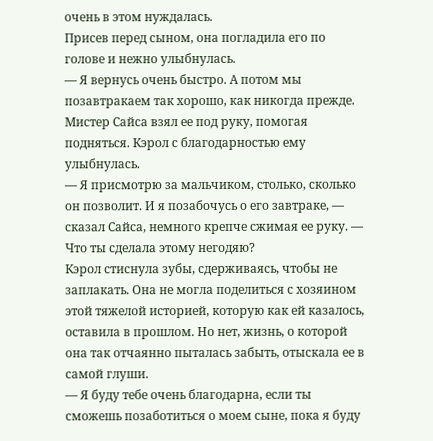очень в этом нуждалась.
Присев перед сыном, она погладила его по голове и нежно улыбнулась.
— Я вернусь очень быстро. А потом мы позавтракаем так хорошо, как никогда прежде.
Мистер Сайса взял ее под руку, помогая подняться. Кэрол с благодарностью ему улыбнулась.
— Я присмотрю за мальчиком, столько, сколько он позволит. И я позабочусь о его завтраке, — сказал Сайса, немного крепче сжимая ее руку. — Что ты сделала этому негодяю?
Кэрол стиснула зубы, сдерживаясь, чтобы не заплакать. Она не могла поделиться с хозяином этой тяжелой историей, которую как ей казалось, оставила в прошлом. Но нет, жизнь, о которой она так отчаянно пыталась забыть, отыскала ее в самой глуши.
— Я буду тебе очень благодарна, если ты сможешь позаботиться о моем сыне, пока я буду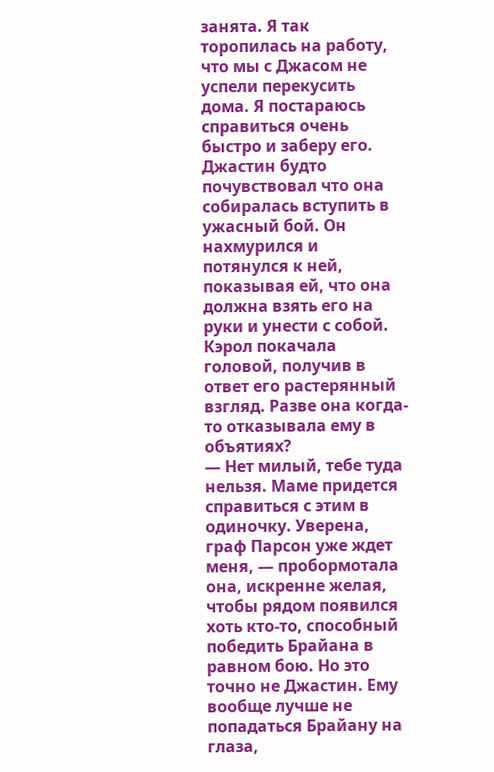занята. Я так торопилась на работу, что мы с Джасом не успели перекусить дома. Я постараюсь справиться очень быстро и заберу его.
Джастин будто почувствовал что она собиралась вступить в ужасный бой. Он нахмурился и потянулся к ней, показывая ей, что она должна взять его на руки и унести с собой. Кэрол покачала головой, получив в ответ его растерянный взгляд. Разве она когда-то отказывала ему в объятиях?
— Нет милый, тебе туда нельзя. Маме придется справиться с этим в одиночку. Уверена, граф Парсон уже ждет меня, — пробормотала она, искренне желая, чтобы рядом появился хоть кто-то, способный победить Брайана в равном бою. Но это точно не Джастин. Ему вообще лучше не попадаться Брайану на глаза,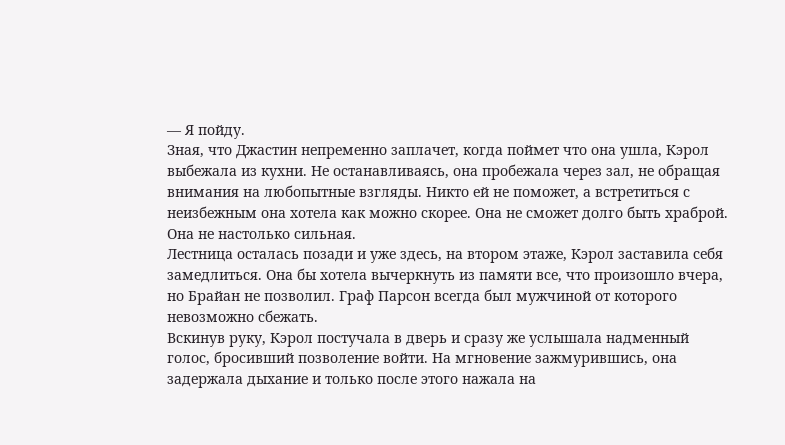— Я пойду.
Зная, что Джастин непременно заплачет, когда поймет что она ушла, Кэрол выбежала из кухни. Не останавливаясь, она пробежала через зал, не обращая внимания на любопытные взгляды. Никто ей не поможет, а встретиться с неизбежным она хотела как можно скорее. Она не сможет долго быть храброй. Она не настолько сильная.
Лестница осталась позади и уже здесь, на втором этаже, Кэрол заставила себя замедлиться. Она бы хотела вычеркнуть из памяти все, что произошло вчера, но Брайан не позволил. Граф Парсон всегда был мужчиной от которого невозможно сбежать.
Вскинув руку, Кэрол постучала в дверь и сразу же услышала надменный голос, бросивший позволение войти. На мгновение зажмурившись, она задержала дыхание и только после этого нажала на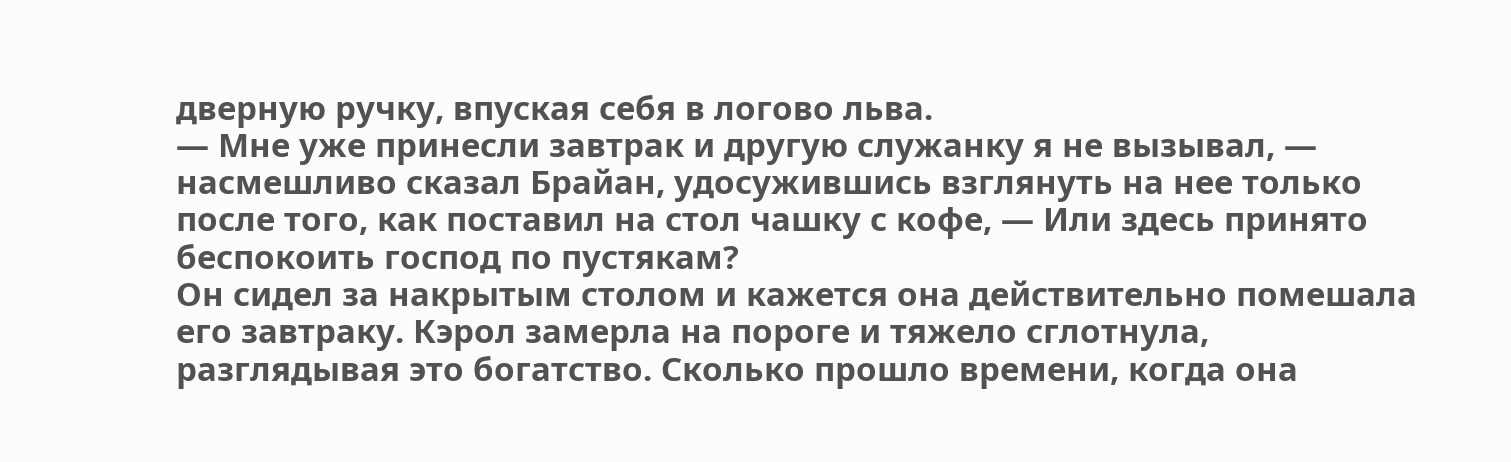дверную ручку, впуская себя в логово льва.
— Мне уже принесли завтрак и другую служанку я не вызывал, — насмешливо сказал Брайан, удосужившись взглянуть на нее только после того, как поставил на стол чашку с кофе, — Или здесь принято беспокоить господ по пустякам?
Он сидел за накрытым столом и кажется она действительно помешала его завтраку. Кэрол замерла на пороге и тяжело сглотнула, разглядывая это богатство. Сколько прошло времени, когда она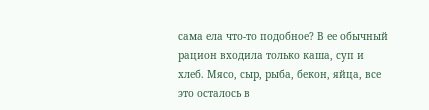сама ела что-то подобное? В ее обычный рацион входила только каша, суп и хлеб. Мясо, сыр, рыба, бекон, яйца, все это осталось в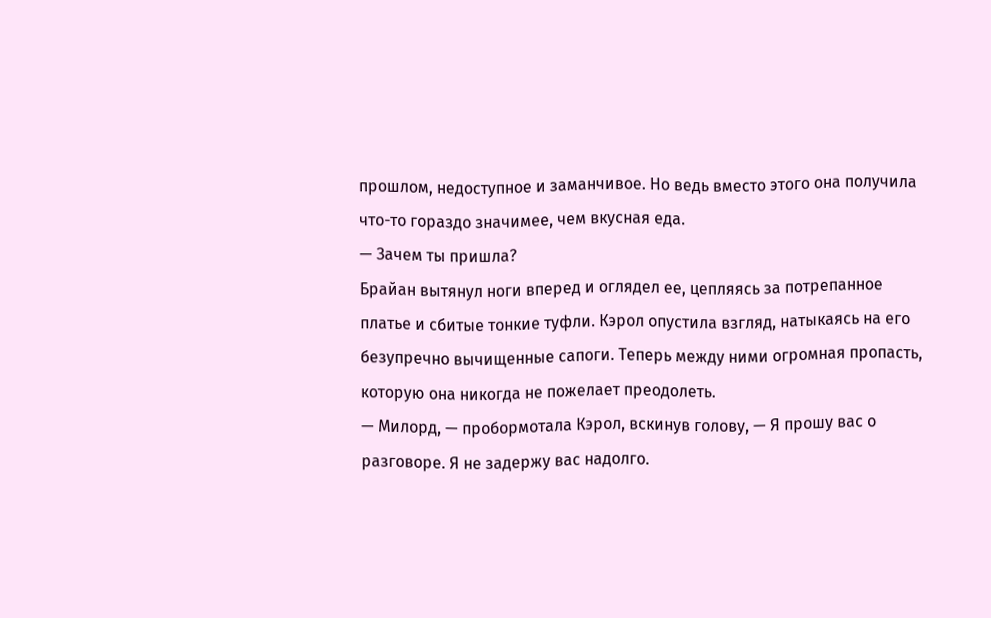прошлом, недоступное и заманчивое. Но ведь вместо этого она получила что-то гораздо значимее, чем вкусная еда.
— Зачем ты пришла?
Брайан вытянул ноги вперед и оглядел ее, цепляясь за потрепанное платье и сбитые тонкие туфли. Кэрол опустила взгляд, натыкаясь на его безупречно вычищенные сапоги. Теперь между ними огромная пропасть, которую она никогда не пожелает преодолеть.
— Милорд, — пробормотала Кэрол, вскинув голову, — Я прошу вас о разговоре. Я не задержу вас надолго.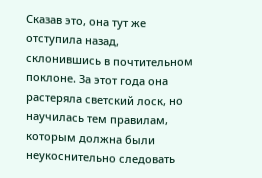Сказав это, она тут же отступила назад, склонившись в почтительном поклоне. За этот года она растеряла светский лоск, но научилась тем правилам, которым должна были неукоснительно следовать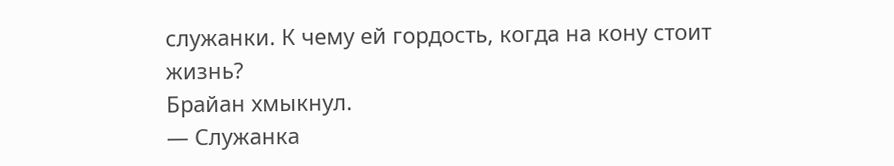служанки. К чему ей гордость, когда на кону стоит жизнь?
Брайан хмыкнул.
— Служанка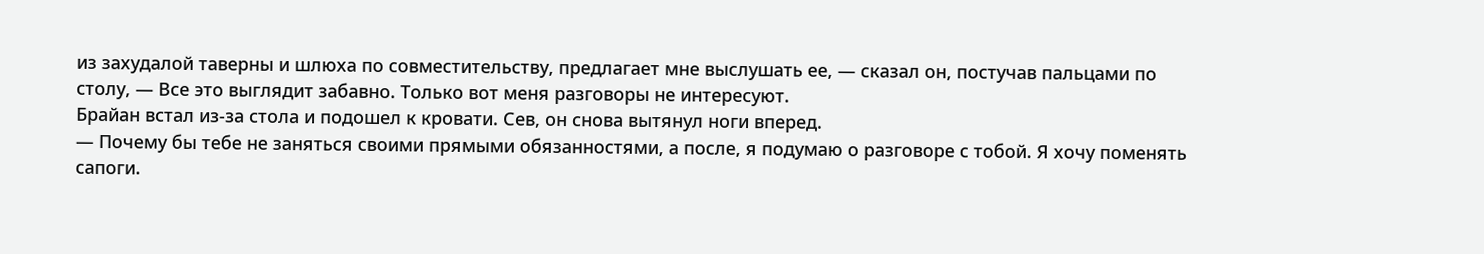из захудалой таверны и шлюха по совместительству, предлагает мне выслушать ее, — сказал он, постучав пальцами по столу, — Все это выглядит забавно. Только вот меня разговоры не интересуют.
Брайан встал из-за стола и подошел к кровати. Сев, он снова вытянул ноги вперед.
— Почему бы тебе не заняться своими прямыми обязанностями, а после, я подумаю о разговоре с тобой. Я хочу поменять сапоги.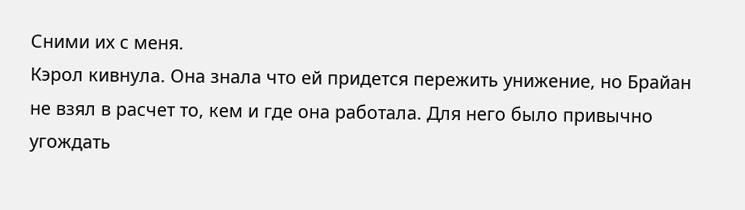Сними их с меня.
Кэрол кивнула. Она знала что ей придется пережить унижение, но Брайан не взял в расчет то, кем и где она работала. Для него было привычно угождать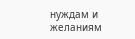нуждам и желаниям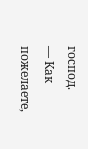господ.
— Как пожелаете,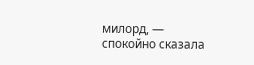милорд, — спокойно сказала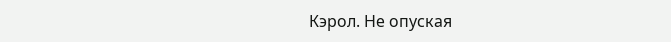Кэрол. Не опуская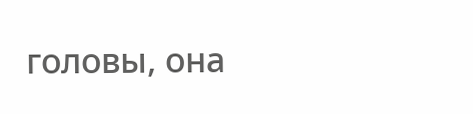головы, она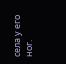села у его ног.